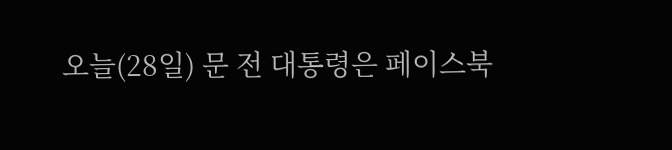오늘(28일) 문 전 대통령은 페이스북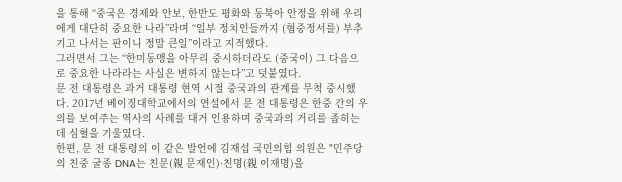을 통해 “중국은 경제와 안보, 한반도 평화와 동북아 안정을 위해 우리에게 대단히 중요한 나라”라며 “일부 정치인들까지 (혐중정서를) 부추기고 나서는 판이니 정말 큰일”이라고 지적했다.
그러면서 그는 “한미동맹을 아무리 중시하더라도 (중국이) 그 다음으로 중요한 나라라는 사실은 변하지 않는다”고 덧붙였다.
문 전 대통령은 과거 대통령 현역 시절 중국과의 관계를 무척 중시했다. 2017년 베이징대학교에서의 연설에서 문 전 대통령은 한중 간의 우의를 보여주는 역사의 사례를 대거 인용하며 중국과의 거리를 좁히는 데 심혈을 기울였다.
한편, 문 전 대통령의 이 같은 발언에 김재섭 국민의힘 의원은 "민주당의 친중 굴종 DNA는 친문(親 문재인)·친명(親 이재명)을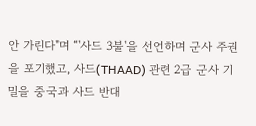안 가린다"며 “'사드 3불'을 선언하며 군사 주권을 포기했고, 사드(THAAD) 관련 2급 군사 기밀을 중국과 사드 반대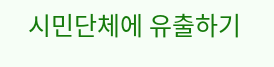시민단체에 유출하기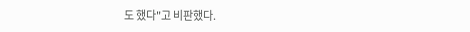도 했다"고 비판했다.